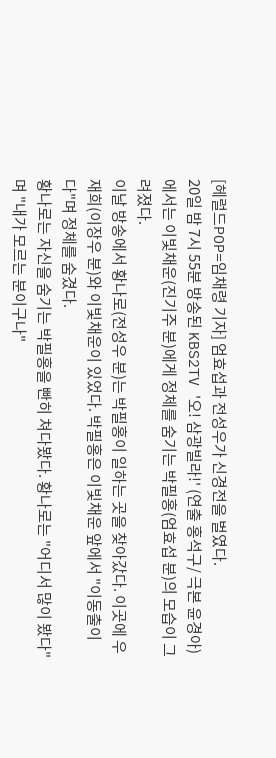[헤럴드POP=임채령 기자] 엄효섭과 전성우가 신경전을 벌였다.
20일 밤 7시 55분 방송된 KBS2TV '오! 삼광빌라!' (연출 홍석구/ 극본 윤경아)에서는 이빛채운(진기주 분)에게 정체를 숨기는 박필홍(엄효섭 분)의 모습이 그려졌다.
이날 방송에서 황나로(전성우 분)는 박필홍이 일하는 곳을 찾아갔다. 이곳에 우재희(이장우 분)와 이빛채운이 있었다. 박필홍은 이빛채운 앞에서 "이동출이다"며 정체를 숨겼다.
황나로는 자신을 숨기는 박필홍을 빤히 쳐다봤다. 황나로는 "어디서 많이 봤다"며 "내가 모르는 분이구나"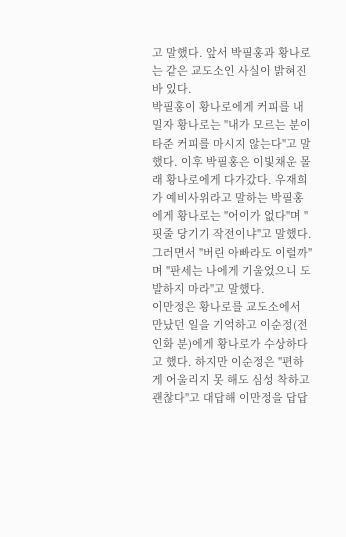고 말했다. 앞서 박필홍과 황나로는 같은 교도소인 사실이 밝혀진 바 있다.
박필홍이 황나로에게 커피를 내밀자 황나로는 "내가 모르는 분이 타준 커피를 마시지 않는다"고 말했다. 이후 박필홍은 이빛채운 몰래 황나로에게 다가갔다. 우재희가 예비사위라고 말하는 박필홍에게 황나로는 "어이가 없다"며 "핏줄 당기기 작전이냐"고 말했다. 그러면서 "버린 아빠라도 이럴까"며 "판세는 나에게 기울었으니 도발하지 마라"고 말했다.
이만정은 황나로를 교도소에서 만났던 일을 기억하고 이순정(전인화 분)에게 황나로가 수상하다고 했다. 하지만 이순정은 "편하게 어울리지 못 해도 심성 착하고 괜찮다"고 대답해 이만정을 답답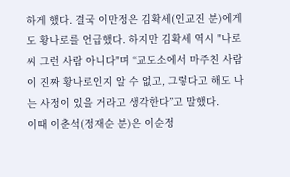하게 했다. 결국 이만정은 김확세(인교진 분)에게도 황나로를 언급했다. 하지만 김확세 역시 "나로씨 그런 사람 아니다"며 “교도소에서 마주친 사람이 진짜 황나로인지 알 수 없고, 그렇다고 해도 나는 사정이 있을 거라고 생각한다”고 말했다.
이때 이춘석(정재순 분)은 이순정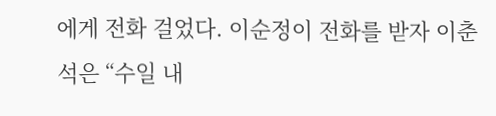에게 전화 걸었다. 이순정이 전화를 받자 이춘석은 “수일 내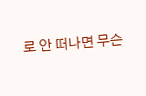로 안 떠나면 무슨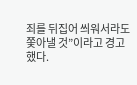죄를 뒤집어 씌워서라도 쫓아낼 것”이라고 경고했다.